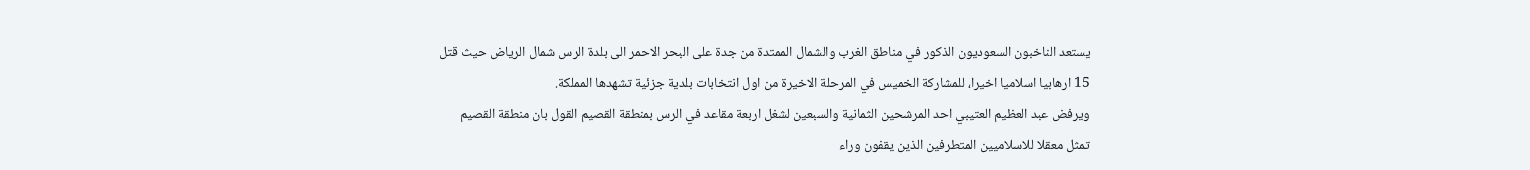يستعد الناخبون السعوديون الذكور في مناطق الغرب والشمال الممتدة من جدة على البحر الاحمر الى بلدة الرس شمال الرياض حيث قتل 15 ارهابيا اسلاميا اخيرا، للمشاركة الخميس في المرحلة الاخيرة من اول انتخابات بلدية جزئية تشهدها المملكة.
ويرفض عبد العظيم العتيبي احد المرشحين الثمانية والسبعين لشغل اربعة مقاعد في الرس بمنطقة القصيم القول بان منطقة القصيم تمثل معقلا للاسلاميين المتطرفين الذين يقفون وراء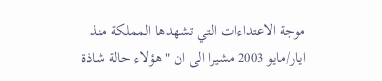موجة الاعتداءات التي تشهدها المملكة منذ ايار/مايو 2003 مشيرا الى ان "هؤلاء حالة شاذة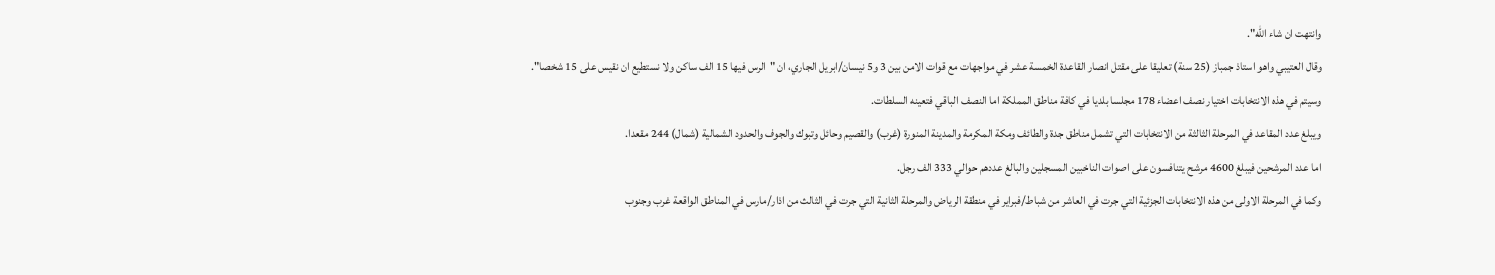وانتهت ان شاء الله".
وقال العتيبي واهو استاذ جمباز (25 سنة) تعليقا على مقتل انصار القاعدة الخمسة عشر في مواجهات مع قوات الامن بين 3 و5 نيسان/ابريل الجاري، ان "الرس فيها 15 الف ساكن ولا نستطيع ان نقيس على 15 شخصا".
وسيتم في هذه الانتخابات اختيار نصف اعضاء 178 مجلسا بلديا في كافة مناطق المملكة اما النصف الباقي فتعينه السلطات.
ويبلغ عدد المقاعد في المرحلة الثالثة من الانتخابات التي تشمل مناطق جدة والطائف ومكة المكرمة والمدينة المنورة (غرب) والقصيم وحائل وتبوك والجوف والحدود الشمالية (شمال) 244 مقعدا.
اما عدد المرشحين فيبلغ 4600 مرشح يتنافسون على اصوات الناخبين المسجلين والبالغ عددهم حوالي 333 الف رجل.
وكما في المرحلة الاولى من هذه الانتخابات الجزئية التي جرت في العاشر من شباط/فبراير في منطقة الرياض والمرحلة الثانية التي جرت في الثالث من اذار/مارس في المناطق الواقعة غرب وجنوب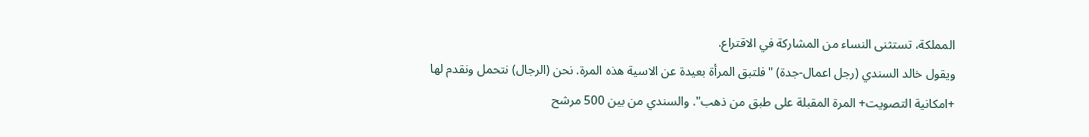المملكة، تستثنى النساء من المشاركة في الاقتراع.
ويقول خالد السندي (رجل اعمال-جدة) "فلتبق المرأة بعيدة عن الاسية هذه المرة. نحن (الرجال) نتحمل ونقدم لها +امكانية التصويت+ المرة المقبلة على طبق من ذهب". والسندي من بين 500 مرشح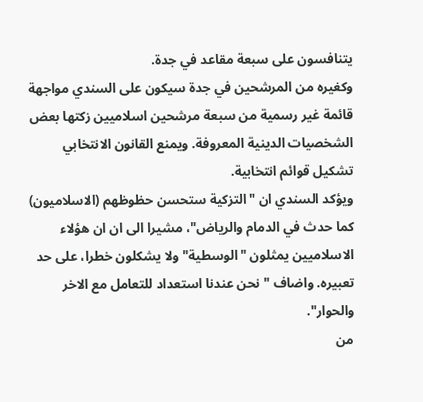يتنافسون على سبعة مقاعد في جدة.
وكغيره من المرشحين في جدة سيكون على السندي مواجهة قائمة غير رسمية من سبعة مرشحين اسلاميين زكتها بعض الشخصيات الدينية المعروفة. ويمنع القانون الانتخابي تشكيل قوائم انتخابية.
ويؤكد السندي ان "التزكية ستحسن حظوظهم (الاسلاميون) كما حدث في الدمام والرياض"، مشيرا الى ان ان هؤلاء الاسلاميين يمثلون "الوسطية" ولا يشكلون خطرا، على حد تعبيره. واضاف "نحن عندنا استعداد للتعامل مع الاخر والحوار".
من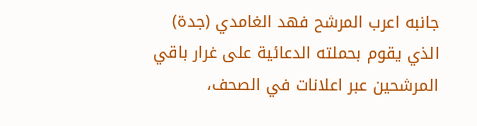جانبه اعرب المرشح فهد الغامدي (جدة) الذي يقوم بحملته الدعائية على غرار باقي المرشحين عبر اعلانات في الصحف،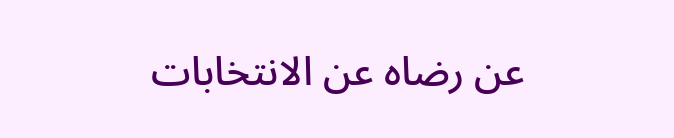عن رضاه عن الانتخابات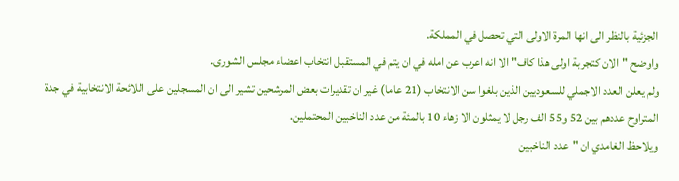الجزئية بالنظر الى انها المرة الاولى التي تحصل في المملكة.
واوضح "الان كتجربة اولى هذا كاف" الا انه اعرب عن امله في ان يتم في المستقبل انتخاب اعضاء مجلس الشورى.
ولم يعلن العدد الاجملي للسعوديين الذين بلغوا سن الانتخاب (21 عاما) غير ان تقديرات بعض المرشحين تشير الى ان المسجلين على اللائحة الانتخابية في جدة المتراوح عددهم بين 52 و55 الف رجل لا يمثلون الا زهاء 10 بالمئة من عدد الناخبين المحتملين.
ويلاحظ الغامدي ان "عدد الناخبين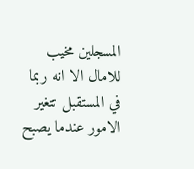المسجلين مخيب للامال الا انه ربما في المستقبل تتغير الامور عندما يصبح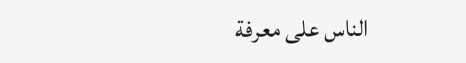الناس على معرفة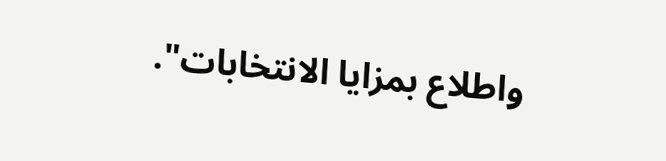واطلاع بمزايا الانتخابات".